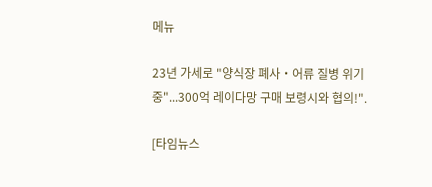메뉴

23년 가세로 "양식장 폐사‧어류 질병 위기 중"...300억 레이다망 구매 보령시와 협의!".

[타임뉴스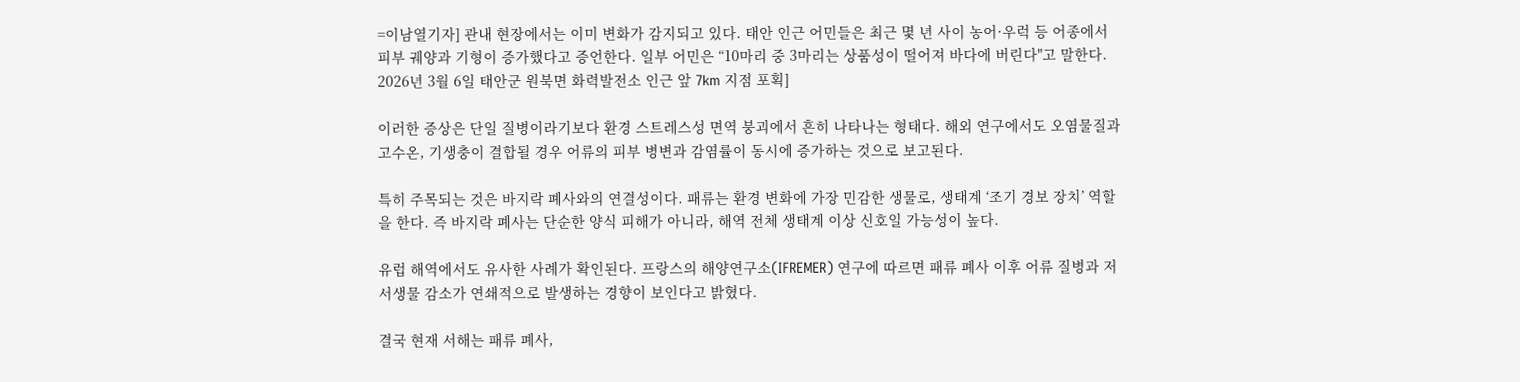=이남열기자] 관내 현장에서는 이미 변화가 감지되고 있다. 태안 인근 어민들은 최근 몇 년 사이 농어·우럭 등 어종에서 피부 궤양과 기형이 증가했다고 증언한다. 일부 어민은 “10마리 중 3마리는 상품성이 떨어져 바다에 버린다"고 말한다.
2026년 3월 6일 태안군 원북면 화력발전소 인근 앞 7km 지점 포획]

이러한 증상은 단일 질병이라기보다 환경 스트레스성 면역 붕괴에서 흔히 나타나는 형태다. 해외 연구에서도 오염물질과 고수온, 기생충이 결합될 경우 어류의 피부 병변과 감염률이 동시에 증가하는 것으로 보고된다.

특히 주목되는 것은 바지락 폐사와의 연결성이다. 패류는 환경 변화에 가장 민감한 생물로, 생태계 ‘조기 경보 장치’ 역할을 한다. 즉 바지락 폐사는 단순한 양식 피해가 아니라, 해역 전체 생태계 이상 신호일 가능성이 높다.

유럽 해역에서도 유사한 사례가 확인된다. 프랑스의 해양연구소(IFREMER) 연구에 따르면 패류 폐사 이후 어류 질병과 저서생물 감소가 연쇄적으로 발생하는 경향이 보인다고 밝혔다.

결국 현재 서해는 패류 폐사,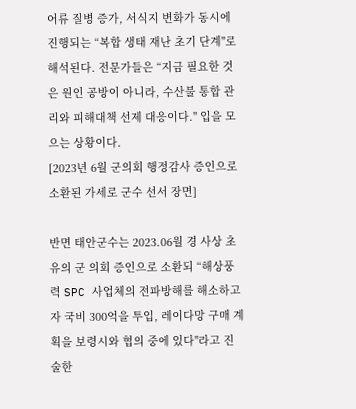어류 질병 증가, 서식지 변화가 동시에 진행되는 “복합 생태 재난 초기 단계"로 해석된다. 전문가들은 “지금 필요한 것은 원인 공방이 아니라, 수산불 통합 관리와 피해대책 선제 대응이다." 입을 모으는 상황이다.
[2023년 6월 군의회 행정감사 증인으로 소환된 가세로 군수 선서 장면]

반면 태안군수는 2023.06월 경 사상 초유의 군 의회 증인으로 소환되 “해상풍력 SPC 사업체의 전파방해를 해소하고자 국비 300억을 투입, 레이다망 구매 계획을 보령시와 협의 중에 있다"라고 진술한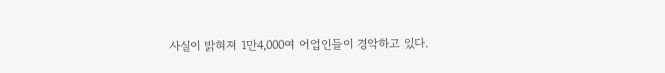사실이 밝혀져 1만4,000여 어업인들이 경악하고 있다.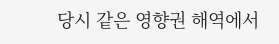당시 같은 영향권 해역에서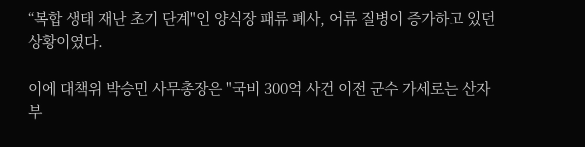“복합 생태 재난 초기 단계"인 양식장 패류 폐사, 어류 질병이 증가하고 있던 상황이였다.

이에 대책위 박승민 사무총장은 "국비 300억 사건 이전 군수 가세로는 산자부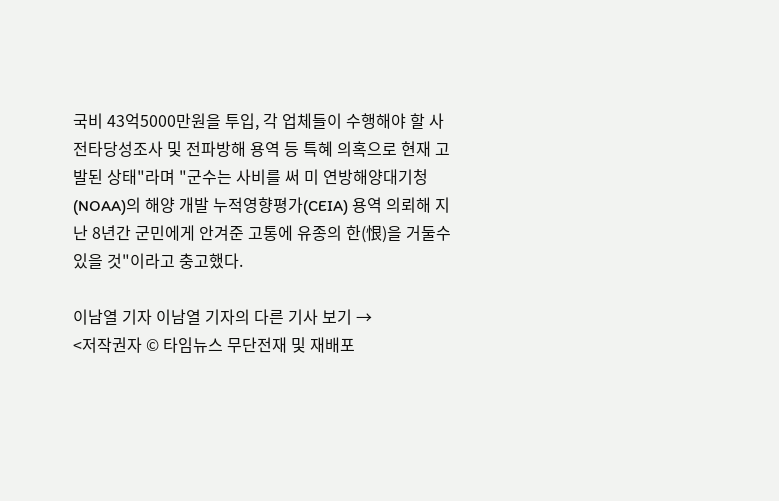국비 43억5000만원을 투입, 각 업체들이 수행해야 할 사전타당성조사 및 전파방해 용역 등 특혜 의혹으로 현재 고발된 상태"라며 "군수는 사비를 써 미 연방해양대기청(NOAA)의 해양 개발 누적영향평가(CEIA) 용역 의뢰해 지난 8년간 군민에게 안겨준 고통에 유종의 한(恨)을 거둘수 있을 것"이라고 충고했다.

이남열 기자 이남열 기자의 다른 기사 보기 →
<저작권자 © 타임뉴스 무단전재 및 재배포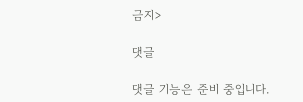금지>

댓글

댓글 기능은 준비 중입니다.